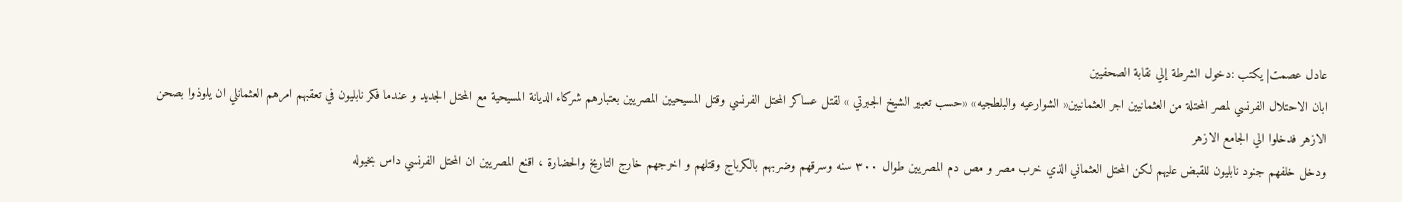عادل عصمت| يكتب :دخول الشرطة إلي نقابة الصحفيين
ابان الاحتلال الفرنسي لمصر المحتلة من العثمانيين اجر العثمانيين« الشوارعيه والبلطجيه» «حسب تعبير الشيخ الجبرتي » لقتل عساكر المحتل الفرنسي وقتل المسيحيين المصريين بعتبارهم شركاء الديانة المسيحية مع المحتل الجديد و عندما فكر نابليون في تعقبهم امرهم العثمانلي ان يلوذوا بصحن الازهر فدخلوا الي الجامع الازهر
ودخل خلفهم جنود نابليون للقبض عليهم لكن المحتل العثماني الذي خرب مصر و مص دم المصريين طوال ٣٠٠ سنه وسرقهم وضربهم بالكرباج وقتلهم و اخرجهم خارج التاريخ والحضارة ، اقنع المصريين ان المحتل الفرنسي داس بخيوله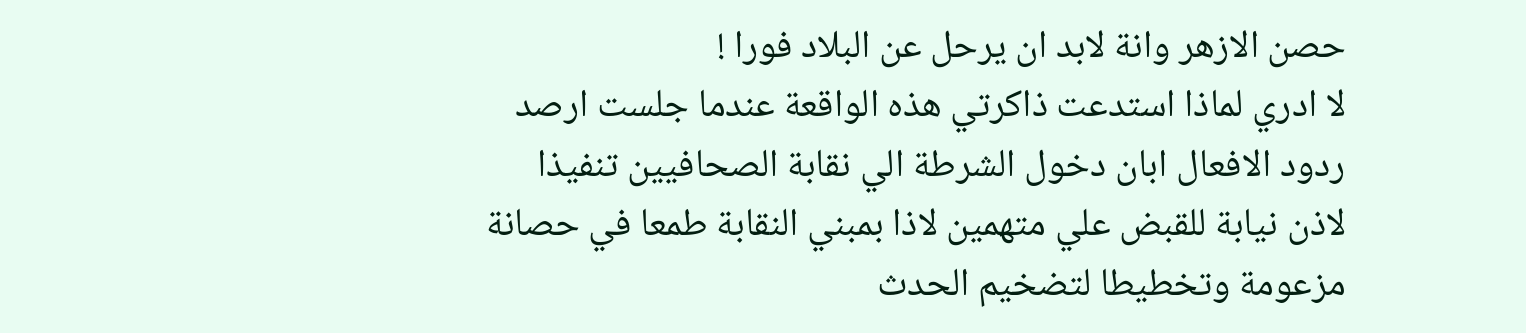حصن الازهر وانة لابد ان يرحل عن البلاد فورا !
لا ادري لماذا استدعت ذاكرتي هذه الواقعة عندما جلست ارصد ردود الافعال ابان دخول الشرطة الي نقابة الصحافيين تنفيذا لاذن نيابة للقبض علي متهمين لاذا بمبني النقابة طمعا في حصانة مزعومة وتخطيطا لتضخيم الحدث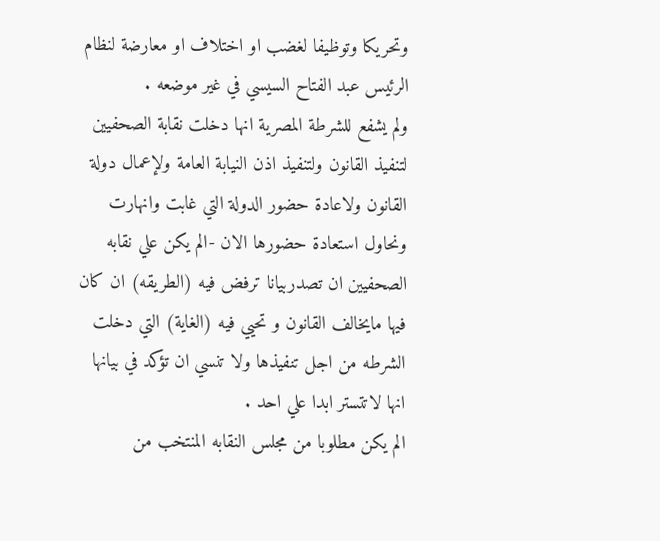وتحريكا وتوظيفا لغضب او اختلاف او معارضة لنظام الرئيس عبد الفتاح السيسي في غير موضعه .
ولم يشفع للشرطة المصرية انها دخلت نقابة الصحفيين لتنفيذ القانون ولتنفيذ اذن النيابة العامة ولإعمال دولة القانون ولاعادة حضور الدولة التي غابت وانهارت ونحاول استعادة حضورها الان -الم يكن علي نقابه الصحفيين ان تصدربيانا ترفض فيه (الطريقه) ان كان فيها مايخالف القانون و تحيي فيه (الغاية) التي دخلت الشرطه من اجل تنفيذها ولا تنسي ان تؤكد في بيانها انها لاتتستر ابدا علي احد .
الم يكن مطلوبا من مجلس النقابه المنتخب من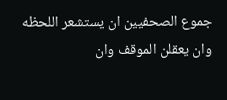جموع الصحفيين ان يستشعر اللحظه وان يعقلن الموقف وان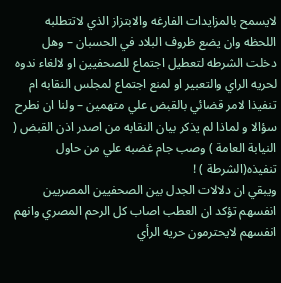لايسمح بالمزايدات الفارغه والابتزاز الذي لاتتطلبه اللحظه وان يضع ظروف البلاد في الحسبان – وهل دخلت الشرطه لتعطيل اجتماع للصحفيين او لالغاء ندوه لحريه الراي والتعبير او لمنع اجتماع لمجلس النقابه ام تنفيذا لامر قضائي بالقبض علي متهمين – ولنا ان نطرح سؤالا و لماذا لم يذكر بيان النقابه من اصدر اذن القبض ( النيابة العامة ) وصب جام غضبه علي من حاول تنفيذه(الشرطة ) !
ويبقي ان دلالات الجدل بين الصحفيين المصريين انفسهم تؤكد ان العطب اصاب كل الرحم المصري وانهم انفسهم لايحترمون حريه الرأي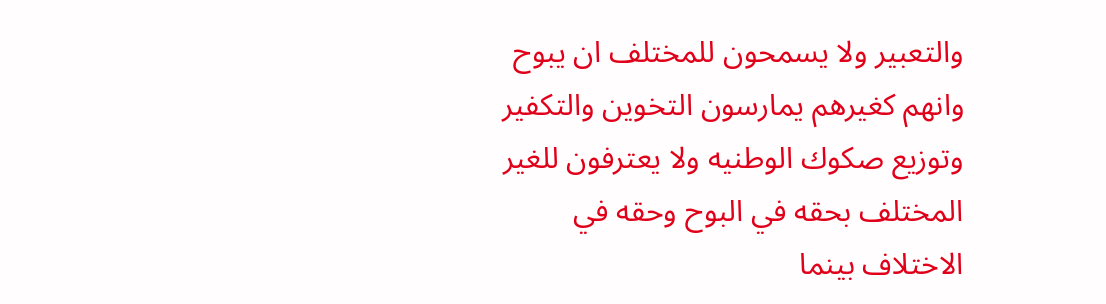والتعبير ولا يسمحون للمختلف ان يبوح وانهم كغيرهم يمارسون التخوين والتكفير وتوزيع صكوك الوطنيه ولا يعترفون للغير المختلف بحقه في البوح وحقه في الاختلاف بينما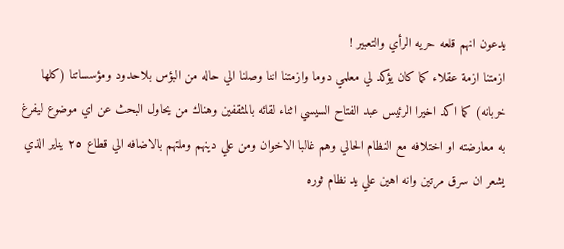يدعون انهم قلعه حريه الرأي والتعبير !
ازمتنا ازمة عقلاء كما كان يؤكد لي معلمي دوما وازمتنا اننا وصلنا الي حاله من البؤس بلاحدود ومؤسساتنا (كلها خربانه) كما اكد اخيرا الرئيس عبد الفتاح السيسي اثناء لقائه بالمثقفين وهناك من يحاول البحث عن اي موضوع ليفرغ به معارضته او اختلافه مع النظام الحالي وهم غالبا الاخوان ومن علي دينهم وملتهم بالاضافه الي قطاع ٢٥ يناير الذي يشعر ان سرق مرتين وانه اهين علي يد نظام ثوره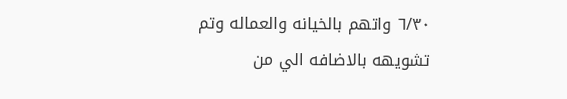٦/٣٠ واتهم بالخيانه والعماله وتم تشويهه بالاضافه الي من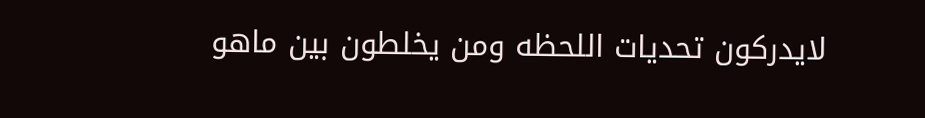لايدركون تحديات اللحظه ومن يخلطون بين ماهو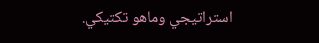استراتيجي وماهو تكتيكي.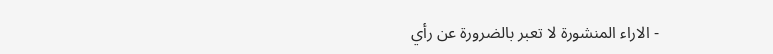- الاراء المنشورة لا تعبر بالضرورة عن رأي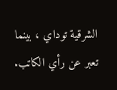الشرقية توداي ، بينما تعبر عن رأي الكاتب.